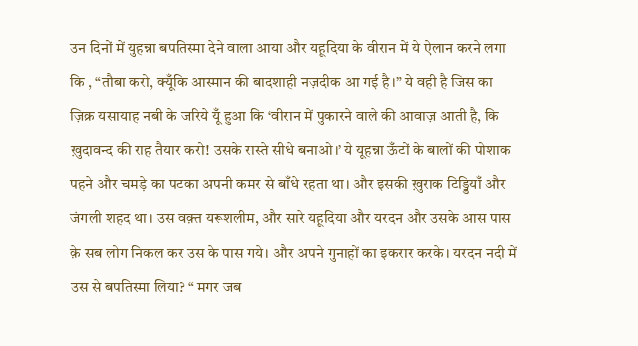उन दिनों में युहन्ना बपतिस्मा देने वाला आया और यहूदिया के वीरान में ये ऐलान करने लगा कि , “तौबा करो, क्यूँकि आस्मान की बादशाही नज़दीक आ गई है।” ये वही है जिस का ज़िक्र यसायाह नबी के जरिये यूँ हुआ कि ‘वीरान में पुकारने वाले की आवाज़ आती है, कि ख़ुदावन्द की राह तैयार करो! उसके रास्ते सीधे बनाओ।’ ये यूहन्ना ऊँटों के बालों की पोशाक पहने और चमड़े का पटका अपनी कमर से बाँधे रहता था। और इसकी ख़ुराक टिड्डियाँ और जंगली शहद था। उस वक़्त यरूशलीम, और सारे यहूदिया और यरदन और उसके आस पास क़े सब लोग निकल कर उस के पास गये। और अपने गुनाहों का इकरार करके। यरदन नदी में उस से बपतिस्मा लिया? “ मगर जब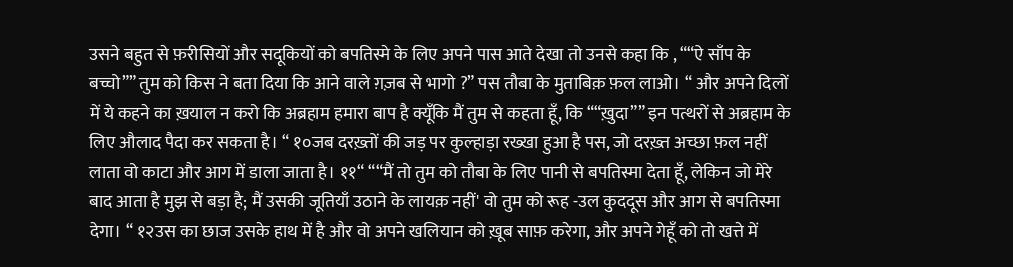उसने बहुत से फ़रीसियों और सदूकियों को बपतिस्मे के लिए अपने पास आते देखा तो उनसे कहा कि , ““ऐ साँप के बच्चो”” तुम को किस ने बता दिया कि आने वाले ग़ज़ब से भागो ?” पस तौबा के मुताबिक़ फ़ल लाओ। “ और अपने दिलों में ये कहने का ख़याल न करो कि अब्रहाम हमारा बाप है क्यूँकि मैं तुम से कहता हूँ, कि ““ख़ुदा”” इन पत्थरों से अब्रहाम के लिए औलाद पैदा कर सकता है। “ १०जब दरख़्तों की जड़ पर कुल्हाड़ा रख्खा हुआ है पस, जो दरख़्त अच्छा फ़ल नहीं लाता वो काटा और आग में डाला जाता है। ११“ ““मैं तो तुम को तौबा के लिए पानी से बपतिस्मा देता हूँ, लेकिन जो मेरे बाद आता है मुझ से बड़ा है; मैं उसकी जूतियाँ उठाने के लायक़ नहीं' वो तुम को रूह -उल कुददूस और आग से बपतिस्मा देगा। “ १२उस का छाज उसके हाथ में है और वो अपने खलियान को ख़ूब साफ़ करेगा, और अपने गेहूँ को तो खत्ते में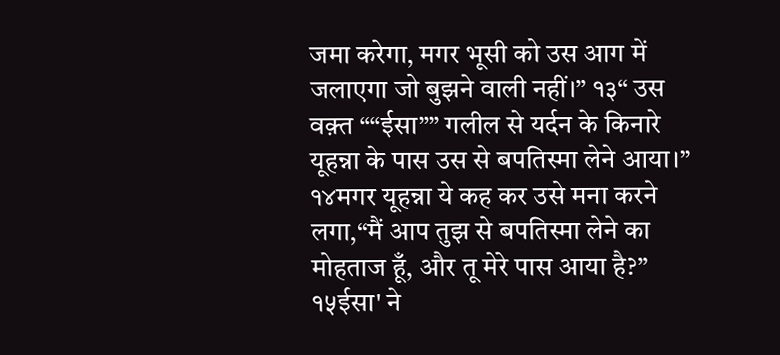जमा करेगा, मगर भूसी को उस आग में जलाएगा जो बुझने वाली नहीं।” १३“ उस वक़्त ““ईसा”” गलील से यर्दन के किनारे यूहन्ना के पास उस से बपतिस्मा लेने आया।” १४मगर यूहन्ना ये कह कर उसे मना करने लगा,“मैं आप तुझ से बपतिस्मा लेने का मोहताज हूँ, और तू मेरे पास आया है?” १५ईसा' ने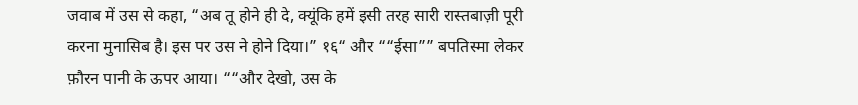जवाब में उस से कहा, “अब तू होने ही दे, क्यूंकि हमें इसी तरह सारी रास्तबाज़ी पूरी करना मुनासिब है। इस पर उस ने होने दिया।” १६“ और ““ईसा”” बपतिस्मा लेकर फ़ौरन पानी के ऊपर आया। ““और देखो, उस के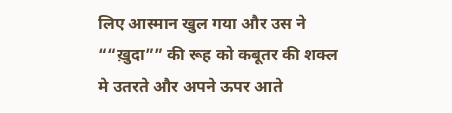लिए आस्मान खुल गया और उस ने ““ख़ुदा”” की रूह को कबूतर की शक्ल मे उतरते और अपने ऊपर आते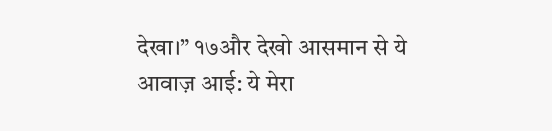देखा।” १७और देखो आसमान से ये आवाज़ आई: ये मेरा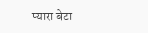प्यारा बेटा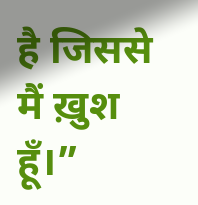है जिससे मैं ख़ुश हूँ।”